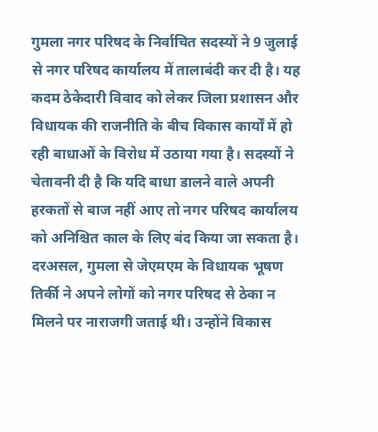गुमला नगर परिषद के निर्वाचित सदस्यों ने 9 जुलाई से नगर परिषद कार्यालय में तालाबंदी कर दी है। यह कदम ठेकेदारी विवाद को लेकर जिला प्रशासन और विधायक की राजनीति के बीच विकास कार्यों में हो रही बाधाओं के विरोध में उठाया गया है। सदस्यों ने चेतावनी दी है कि यदि बाधा डालने वाले अपनी हरकतों से बाज नहीं आए तो नगर परिषद कार्यालय को अनिश्चित काल के लिए बंद किया जा सकता है। दरअसल, गुमला से जेएमएम के विधायक भूषण तिर्की ने अपने लोगों को नगर परिषद से ठेका न मिलने पर नाराजगी जताई थी। उन्होंने विकास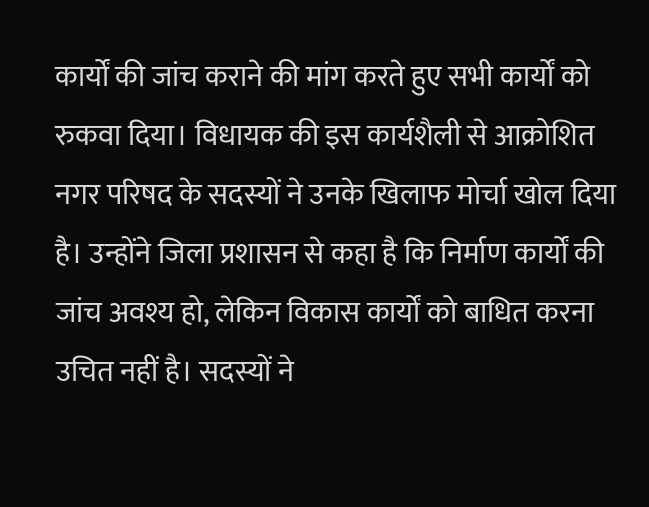कार्यों की जांच कराने की मांग करते हुए सभी कार्यों को रुकवा दिया। विधायक की इस कार्यशैली से आक्रोशित नगर परिषद के सदस्यों ने उनके खिलाफ मोर्चा खोल दिया है। उन्होंने जिला प्रशासन से कहा है कि निर्माण कार्यों की जांच अवश्य हो, लेकिन विकास कार्यों को बाधित करना उचित नहीं है। सदस्यों ने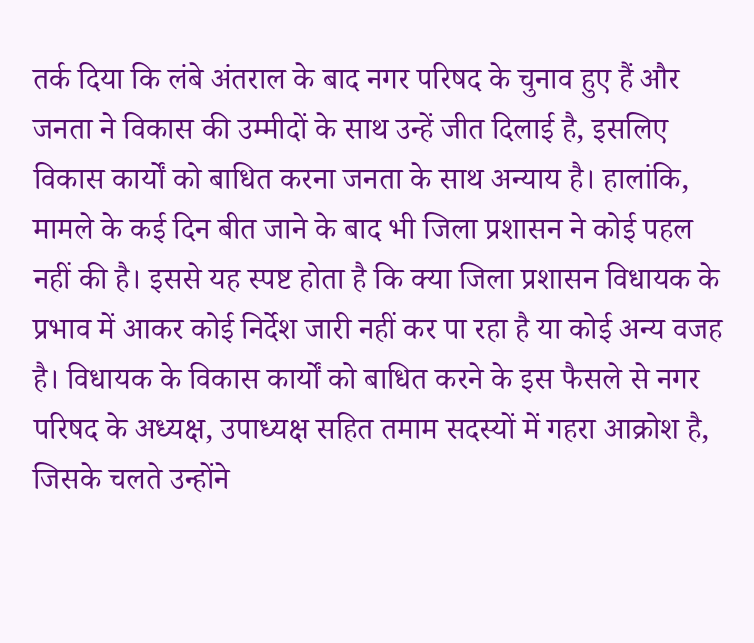तर्क दिया कि लंबे अंतराल के बाद नगर परिषद के चुनाव हुए हैं और जनता ने विकास की उम्मीदों के साथ उन्हें जीत दिलाई है, इसलिए विकास कार्यों को बाधित करना जनता के साथ अन्याय है। हालांकि, मामले के कई दिन बीत जाने के बाद भी जिला प्रशासन ने कोई पहल नहीं की है। इससे यह स्पष्ट होता है कि क्या जिला प्रशासन विधायक के प्रभाव में आकर कोई निर्देश जारी नहीं कर पा रहा है या कोई अन्य वजह है। विधायक के विकास कार्यों को बाधित करने के इस फैसले से नगर परिषद के अध्यक्ष, उपाध्यक्ष सहित तमाम सदस्यों में गहरा आक्रोश है, जिसके चलते उन्होंने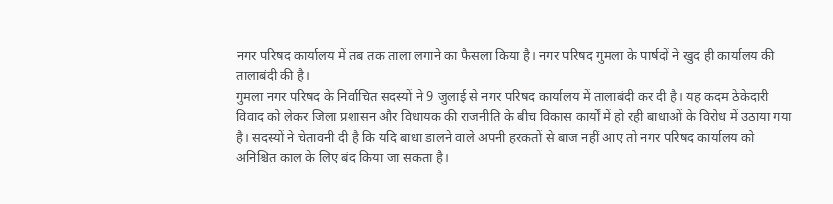नगर परिषद कार्यालय में तब तक ताला लगाने का फैसला किया है। नगर परिषद गुमला के पार्षदों ने खुद ही कार्यालय की तालाबंदी की है।
गुमला नगर परिषद के निर्वाचित सदस्यों ने 9 जुलाई से नगर परिषद कार्यालय में तालाबंदी कर दी है। यह कदम ठेकेदारी विवाद को लेकर जिला प्रशासन और विधायक की राजनीति के बीच विकास कार्यों में हो रही बाधाओं के विरोध में उठाया गया है। सदस्यों ने चेतावनी दी है कि यदि बाधा डालने वाले अपनी हरकतों से बाज नहीं आए तो नगर परिषद कार्यालय को अनिश्चित काल के लिए बंद किया जा सकता है।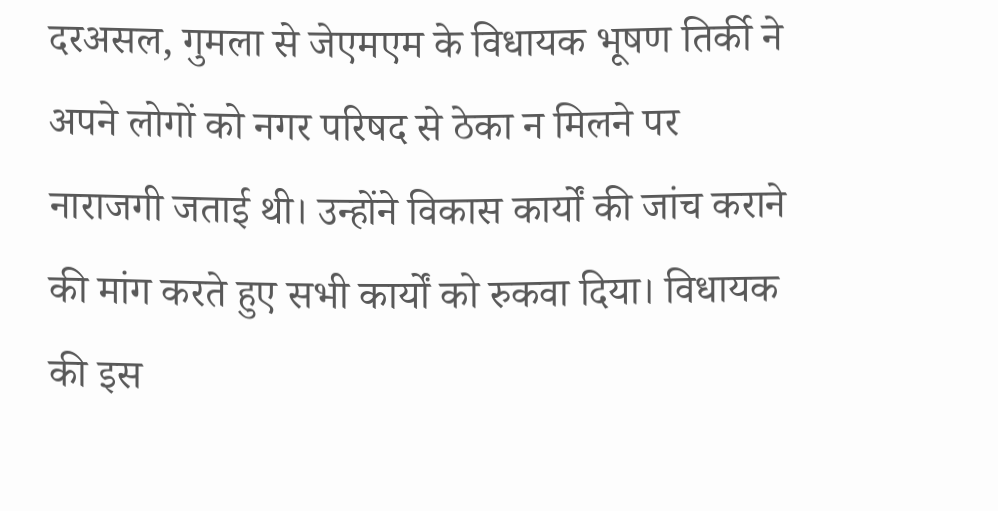दरअसल, गुमला से जेएमएम के विधायक भूषण तिर्की ने अपने लोगों को नगर परिषद से ठेका न मिलने पर नाराजगी जताई थी। उन्होंने विकास कार्यों की जांच कराने की मांग करते हुए सभी कार्यों को रुकवा दिया। विधायक की इस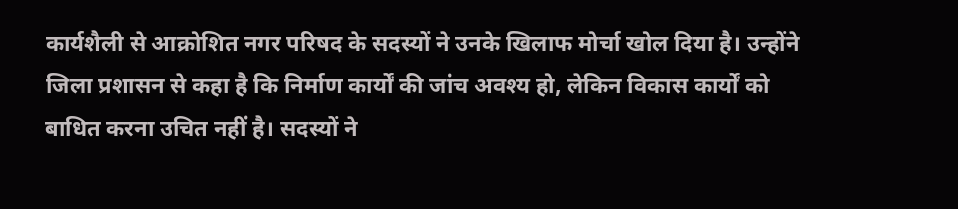कार्यशैली से आक्रोशित नगर परिषद के सदस्यों ने उनके खिलाफ मोर्चा खोल दिया है। उन्होंने जिला प्रशासन से कहा है कि निर्माण कार्यों की जांच अवश्य हो, लेकिन विकास कार्यों को बाधित करना उचित नहीं है। सदस्यों ने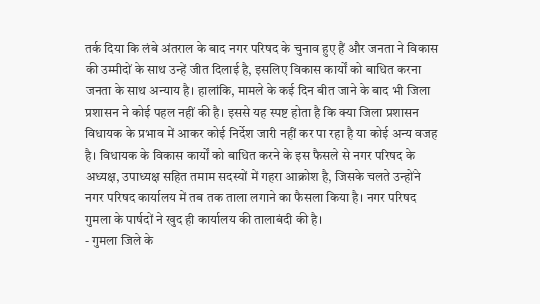तर्क दिया कि लंबे अंतराल के बाद नगर परिषद के चुनाव हुए हैं और जनता ने विकास की उम्मीदों के साथ उन्हें जीत दिलाई है, इसलिए विकास कार्यों को बाधित करना जनता के साथ अन्याय है। हालांकि, मामले के कई दिन बीत जाने के बाद भी जिला प्रशासन ने कोई पहल नहीं की है। इससे यह स्पष्ट होता है कि क्या जिला प्रशासन विधायक के प्रभाव में आकर कोई निर्देश जारी नहीं कर पा रहा है या कोई अन्य वजह है। विधायक के विकास कार्यों को बाधित करने के इस फैसले से नगर परिषद के अध्यक्ष, उपाध्यक्ष सहित तमाम सदस्यों में गहरा आक्रोश है, जिसके चलते उन्होंने नगर परिषद कार्यालय में तब तक ताला लगाने का फैसला किया है। नगर परिषद गुमला के पार्षदों ने खुद ही कार्यालय की तालाबंदी की है।
- गुमला जिले के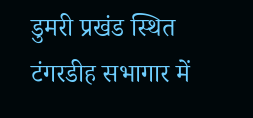डुमरी प्रखंड स्थित टंगरडीह सभागार में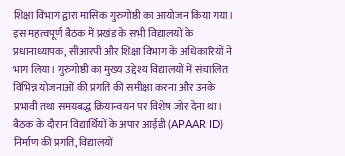शिक्षा विभाग द्वारा मासिक गुरुगोष्ठी का आयोजन किया गया। इस महत्वपूर्ण बैठक में प्रखंड के सभी विद्यालयों के प्रधानाध्यापक, सीआरपी और शिक्षा विभाग के अधिकारियों ने भाग लिया। गुरुगोष्ठी का मुख्य उद्देश्य विद्यालयों में संचालित विभिन्न योजनाओं की प्रगति की समीक्षा करना और उनके प्रभावी तथा समयबद्ध क्रियान्वयन पर विशेष जोर देना था। बैठक के दौरान विद्यार्थियों के अपार आईडी (APAAR ID) निर्माण की प्रगति, विद्यालयों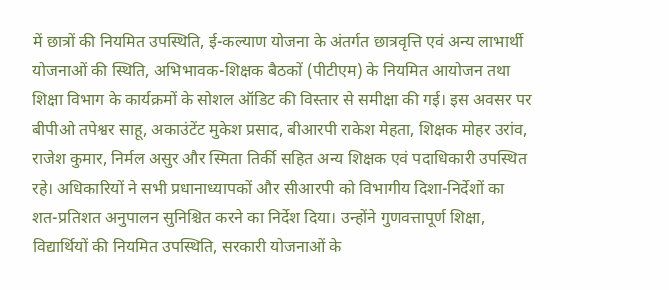में छात्रों की नियमित उपस्थिति, ई-कल्याण योजना के अंतर्गत छात्रवृत्ति एवं अन्य लाभार्थी योजनाओं की स्थिति, अभिभावक-शिक्षक बैठकों (पीटीएम) के नियमित आयोजन तथा शिक्षा विभाग के कार्यक्रमों के सोशल ऑडिट की विस्तार से समीक्षा की गई। इस अवसर पर बीपीओ तपेश्वर साहू, अकाउंटेंट मुकेश प्रसाद, बीआरपी राकेश मेहता, शिक्षक मोहर उरांव, राजेश कुमार, निर्मल असुर और स्मिता तिर्की सहित अन्य शिक्षक एवं पदाधिकारी उपस्थित रहे। अधिकारियों ने सभी प्रधानाध्यापकों और सीआरपी को विभागीय दिशा-निर्देशों का शत-प्रतिशत अनुपालन सुनिश्चित करने का निर्देश दिया। उन्होंने गुणवत्तापूर्ण शिक्षा, विद्यार्थियों की नियमित उपस्थिति, सरकारी योजनाओं के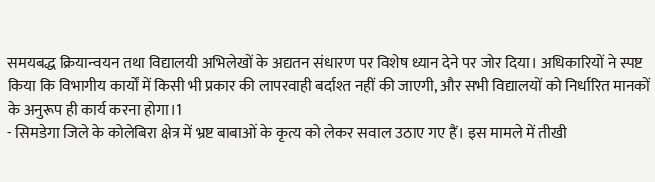समयबद्ध क्रियान्वयन तथा विद्यालयी अभिलेखों के अद्यतन संधारण पर विशेष ध्यान देने पर जोर दिया। अधिकारियों ने स्पष्ट किया कि विभागीय कार्यों में किसी भी प्रकार की लापरवाही बर्दाश्त नहीं की जाएगी, और सभी विद्यालयों को निर्धारित मानकों के अनुरूप ही कार्य करना होगा।1
- सिमडेगा जिले के कोलेबिरा क्षेत्र में भ्रष्ट बाबाओं के कृत्य को लेकर सवाल उठाए गए हैं। इस मामले में तीखी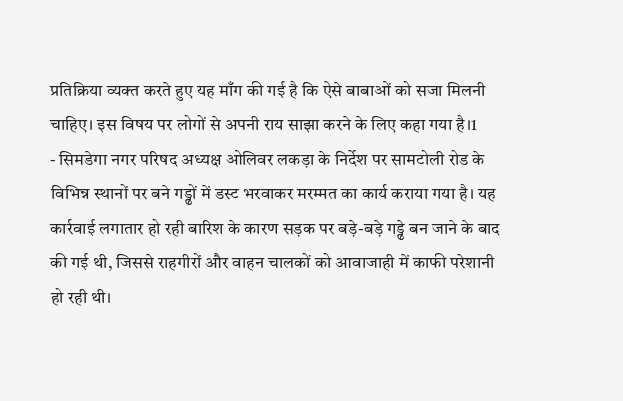प्रतिक्रिया व्यक्त करते हुए यह माँग की गई है कि ऐसे बाबाओं को सजा मिलनी चाहिए। इस विषय पर लोगों से अपनी राय साझा करने के लिए कहा गया है।1
- सिमडेगा नगर परिषद अध्यक्ष ओलिवर लकड़ा के निर्देश पर सामटोली रोड के विभिन्न स्थानों पर बने गड्ढों में डस्ट भरवाकर मरम्मत का कार्य कराया गया है। यह कार्रवाई लगातार हो रही बारिश के कारण सड़क पर बड़े-बड़े गड्ढे बन जाने के बाद की गई थी, जिससे राहगीरों और वाहन चालकों को आवाजाही में काफी परेशानी हो रही थी।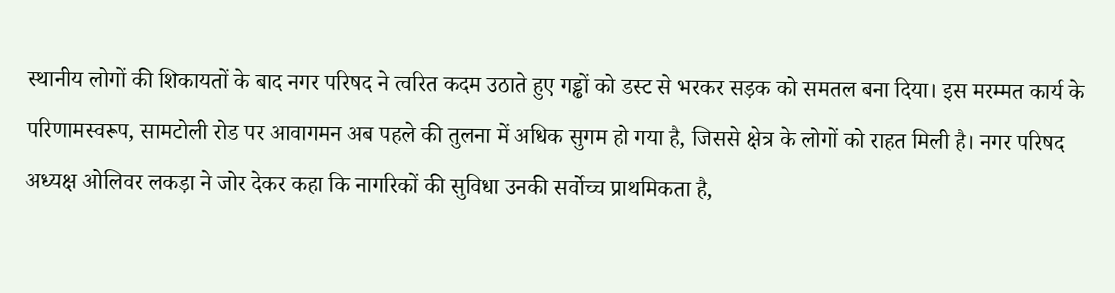स्थानीय लोगों की शिकायतों के बाद नगर परिषद ने त्वरित कदम उठाते हुए गड्ढों को डस्ट से भरकर सड़क को समतल बना दिया। इस मरम्मत कार्य के परिणामस्वरूप, सामटोली रोड पर आवागमन अब पहले की तुलना में अधिक सुगम हो गया है, जिससे क्षेत्र के लोगों को राहत मिली है। नगर परिषद अध्यक्ष ओलिवर लकड़ा ने जोर देकर कहा कि नागरिकों की सुविधा उनकी सर्वोच्च प्राथमिकता है,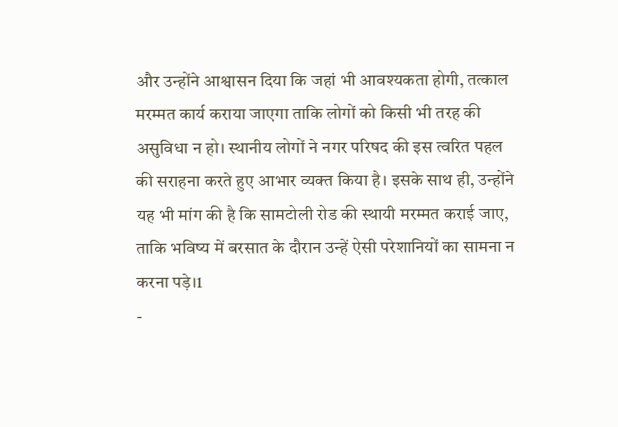और उन्होंने आश्वासन दिया कि जहां भी आवश्यकता होगी, तत्काल मरम्मत कार्य कराया जाएगा ताकि लोगों को किसी भी तरह की असुविधा न हो। स्थानीय लोगों ने नगर परिषद की इस त्वरित पहल की सराहना करते हुए आभार व्यक्त किया है। इसके साथ ही, उन्होंने यह भी मांग की है कि सामटोली रोड की स्थायी मरम्मत कराई जाए, ताकि भविष्य में बरसात के दौरान उन्हें ऐसी परेशानियों का सामना न करना पड़े।1
-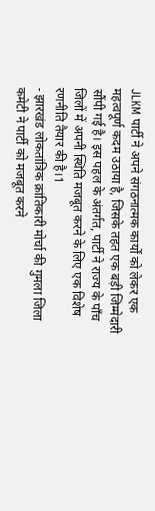JLKM पार्टी ने अपने संगठनात्मक कार्यों को लेकर एक महत्वपूर्ण कदम उठाया है, जिसके तहत एक बड़ी जिम्मेदारी सौंपी गई है। इस पहल के अंतर्गत, पार्टी ने राज्य के पाँच जिलों में अपनी स्थिति मजबूत करने के लिए एक विशेष रणनीति तैयार की है।1
- झारखंड लोकतांत्रिक क्रांतिकारी मोर्चा की गुमला जिला कमेटी ने पार्टी को मजबूत करने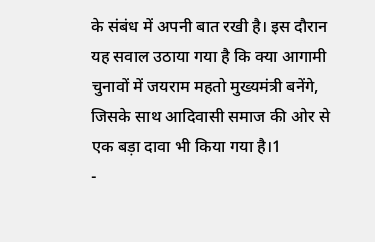के संबंध में अपनी बात रखी है। इस दौरान यह सवाल उठाया गया है कि क्या आगामी चुनावों में जयराम महतो मुख्यमंत्री बनेंगे, जिसके साथ आदिवासी समाज की ओर से एक बड़ा दावा भी किया गया है।1
-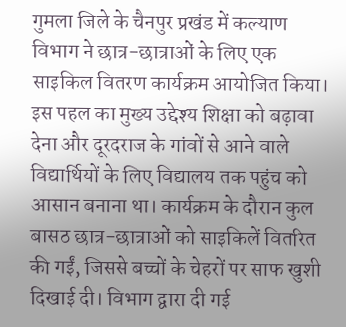गुमला जिले के चैनपुर प्रखंड में कल्याण विभाग ने छात्र-छात्राओं के लिए एक साइकिल वितरण कार्यक्रम आयोजित किया। इस पहल का मुख्य उद्देश्य शिक्षा को बढ़ावा देना और दूरदराज के गांवों से आने वाले विद्यार्थियों के लिए विद्यालय तक पहुंच को आसान बनाना था। कार्यक्रम के दौरान कुल बासठ छात्र-छात्राओं को साइकिलें वितरित की गईं, जिससे बच्चों के चेहरों पर साफ खुशी दिखाई दी। विभाग द्वारा दी गई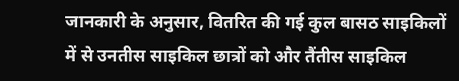जानकारी के अनुसार, वितरित की गई कुल बासठ साइकिलों में से उनतीस साइकिल छात्रों को और तैंतीस साइकिल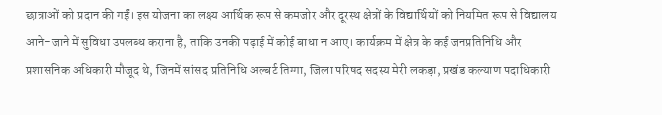छात्राओं को प्रदान की गईं। इस योजना का लक्ष्य आर्थिक रूप से कमजोर और दूरस्थ क्षेत्रों के विद्यार्थियों को नियमित रूप से विद्यालय आने-जाने में सुविधा उपलब्ध कराना है, ताकि उनकी पढ़ाई में कोई बाधा न आए। कार्यक्रम में क्षेत्र के कई जनप्रतिनिधि और प्रशासनिक अधिकारी मौजूद थे, जिनमें सांसद प्रतिनिधि अल्बर्ट तिग्गा, जिला परिषद सदस्य मेरी लकड़ा, प्रखंड कल्याण पदाधिकारी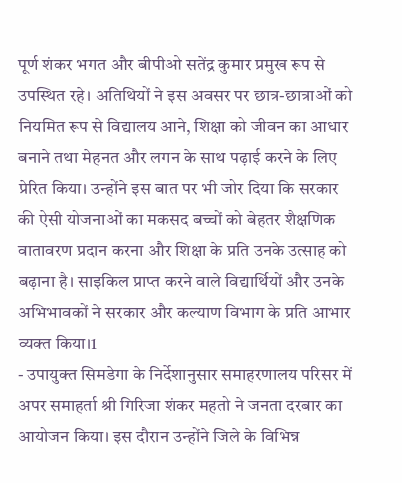पूर्ण शंकर भगत और बीपीओ सतेंद्र कुमार प्रमुख रूप से उपस्थित रहे। अतिथियों ने इस अवसर पर छात्र-छात्राओं को नियमित रूप से विद्यालय आने, शिक्षा को जीवन का आधार बनाने तथा मेहनत और लगन के साथ पढ़ाई करने के लिए प्रेरित किया। उन्होंने इस बात पर भी जोर दिया कि सरकार की ऐसी योजनाओं का मकसद बच्चों को बेहतर शैक्षणिक वातावरण प्रदान करना और शिक्षा के प्रति उनके उत्साह को बढ़ाना है। साइकिल प्राप्त करने वाले विद्यार्थियों और उनके अभिभावकों ने सरकार और कल्याण विभाग के प्रति आभार व्यक्त किया।1
- उपायुक्त सिमडेगा के निर्देशानुसार समाहरणालय परिसर में अपर समाहर्ता श्री गिरिजा शंकर महतो ने जनता दरबार का आयोजन किया। इस दौरान उन्होंने जिले के विभिन्न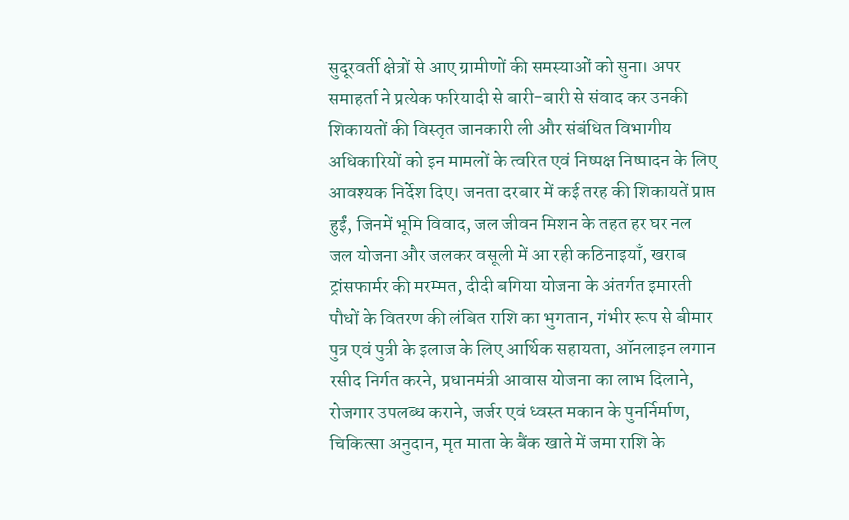सुदूरवर्ती क्षेत्रों से आए ग्रामीणों की समस्याओं को सुना। अपर समाहर्ता ने प्रत्येक फरियादी से बारी-बारी से संवाद कर उनकी शिकायतों की विस्तृत जानकारी ली और संबंधित विभागीय अधिकारियों को इन मामलों के त्वरित एवं निष्पक्ष निष्पादन के लिए आवश्यक निर्देश दिए। जनता दरबार में कई तरह की शिकायतें प्राप्त हुईं, जिनमें भूमि विवाद, जल जीवन मिशन के तहत हर घर नल जल योजना और जलकर वसूली में आ रही कठिनाइयाँ, खराब ट्रांसफार्मर की मरम्मत, दीदी बगिया योजना के अंतर्गत इमारती पौधों के वितरण की लंबित राशि का भुगतान, गंभीर रूप से बीमार पुत्र एवं पुत्री के इलाज के लिए आर्थिक सहायता, ऑनलाइन लगान रसीद निर्गत करने, प्रधानमंत्री आवास योजना का लाभ दिलाने, रोजगार उपलब्ध कराने, जर्जर एवं ध्वस्त मकान के पुनर्निर्माण, चिकित्सा अनुदान, मृत माता के बैंक खाते में जमा राशि के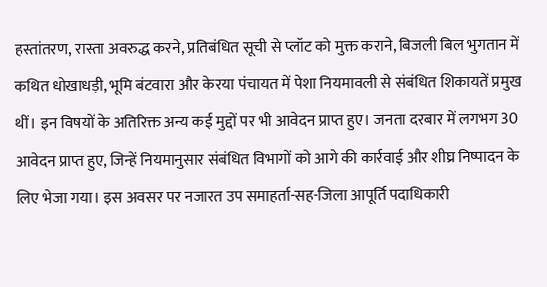हस्तांतरण, रास्ता अवरुद्ध करने, प्रतिबंधित सूची से प्लॉट को मुक्त कराने, बिजली बिल भुगतान में कथित धोखाधड़ी, भूमि बंटवारा और केरया पंचायत में पेशा नियमावली से संबंधित शिकायतें प्रमुख थीं। इन विषयों के अतिरिक्त अन्य कई मुद्दों पर भी आवेदन प्राप्त हुए। जनता दरबार में लगभग 30 आवेदन प्राप्त हुए, जिन्हें नियमानुसार संबंधित विभागों को आगे की कार्रवाई और शीघ्र निष्पादन के लिए भेजा गया। इस अवसर पर नजारत उप समाहर्ता-सह-जिला आपूर्ति पदाधिकारी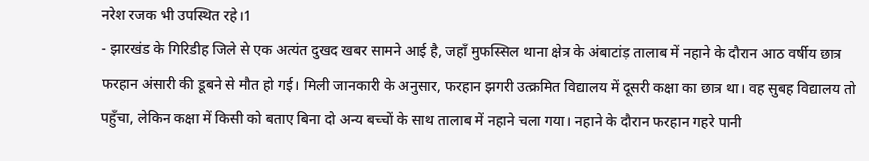नरेश रजक भी उपस्थित रहे।1
- झारखंड के गिरिडीह जिले से एक अत्यंत दुखद खबर सामने आई है, जहाँ मुफस्सिल थाना क्षेत्र के अंबाटांड़ तालाब में नहाने के दौरान आठ वर्षीय छात्र फरहान अंसारी की डूबने से मौत हो गई। मिली जानकारी के अनुसार, फरहान झगरी उत्क्रमित विद्यालय में दूसरी कक्षा का छात्र था। वह सुबह विद्यालय तो पहुँचा, लेकिन कक्षा में किसी को बताए बिना दो अन्य बच्चों के साथ तालाब में नहाने चला गया। नहाने के दौरान फरहान गहरे पानी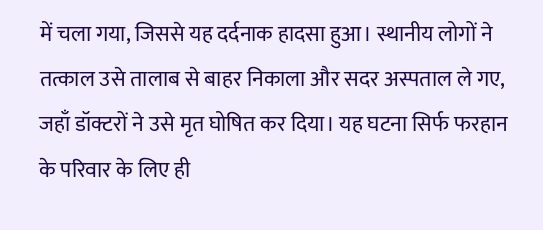में चला गया, जिससे यह दर्दनाक हादसा हुआ। स्थानीय लोगों ने तत्काल उसे तालाब से बाहर निकाला और सदर अस्पताल ले गए, जहाँ डॉक्टरों ने उसे मृत घोषित कर दिया। यह घटना सिर्फ फरहान के परिवार के लिए ही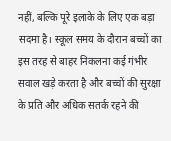नहीं, बल्कि पूरे इलाके के लिए एक बड़ा सदमा है। स्कूल समय के दौरान बच्चों का इस तरह से बाहर निकलना कई गंभीर सवाल खड़े करता है और बच्चों की सुरक्षा के प्रति और अधिक सतर्क रहने की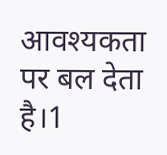आवश्यकता पर बल देता है।1